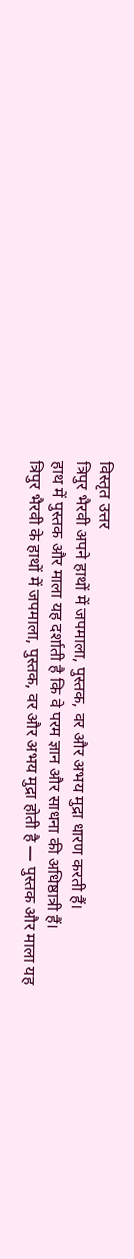विस्तृत उत्तर
त्रिपुर भैरवी अपने हाथों में जपमाला, पुस्तक, वर और अभय मुद्रा धारण करती हैं।
हाथ में पुस्तक और माला यह दर्शाती है कि वे परम ज्ञान और साधना की अधिष्ठात्री हैं।
त्रिपुर भैरवी के हाथों में जपमाला, पुस्तक, वर और अभय मुद्रा होती है — पुस्तक और माला यह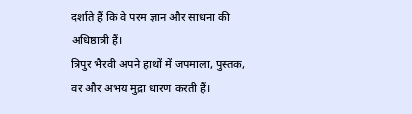दर्शाते हैं कि वे परम ज्ञान और साधना की अधिष्ठात्री हैं।
त्रिपुर भैरवी अपने हाथों में जपमाला, पुस्तक, वर और अभय मुद्रा धारण करती हैं।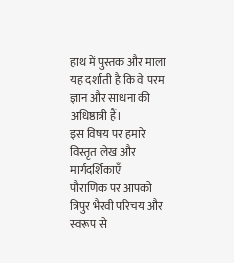हाथ में पुस्तक और माला यह दर्शाती है कि वे परम ज्ञान और साधना की अधिष्ठात्री हैं।
इस विषय पर हमारे विस्तृत लेख और मार्गदर्शिकाएँ
पौराणिक पर आपको त्रिपुर भैरवी परिचय और स्वरूप से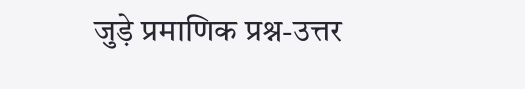जुड़े प्रमाणिक प्रश्न-उत्तर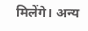मिलेंगे। अन्य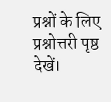प्रश्नों के लिए प्रश्नोत्तरी पृष्ठ देखें।